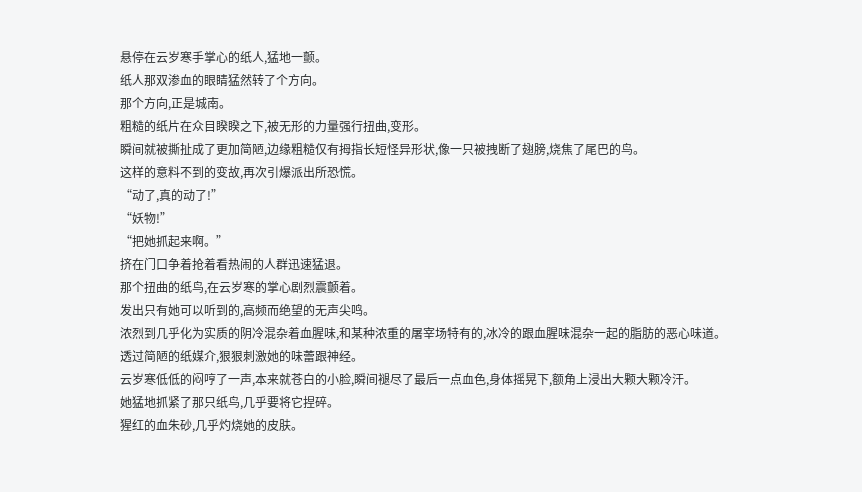悬停在云岁寒手掌心的纸人,猛地一颤。
纸人那双渗血的眼睛猛然转了个方向。
那个方向,正是城南。
粗糙的纸片在众目睽睽之下,被无形的力量强行扭曲,变形。
瞬间就被撕扯成了更加简陋,边缘粗糙仅有拇指长短怪异形状,像一只被拽断了翅膀,烧焦了尾巴的鸟。
这样的意料不到的变故,再次引爆派出所恐慌。
“动了,真的动了!”
“妖物!”
“把她抓起来啊。”
挤在门口争着抢着看热闹的人群迅速猛退。
那个扭曲的纸鸟,在云岁寒的掌心剧烈震颤着。
发出只有她可以听到的,高频而绝望的无声尖鸣。
浓烈到几乎化为实质的阴冷混杂着血腥味,和某种浓重的屠宰场特有的,冰冷的跟血腥味混杂一起的脂肪的恶心味道。
透过简陋的纸媒介,狠狠刺激她的味蕾跟神经。
云岁寒低低的闷哼了一声,本来就苍白的小脸,瞬间褪尽了最后一点血色,身体摇晃下,额角上浸出大颗大颗冷汗。
她猛地抓紧了那只纸鸟,几乎要将它捏碎。
猩红的血朱砂,几乎灼烧她的皮肤。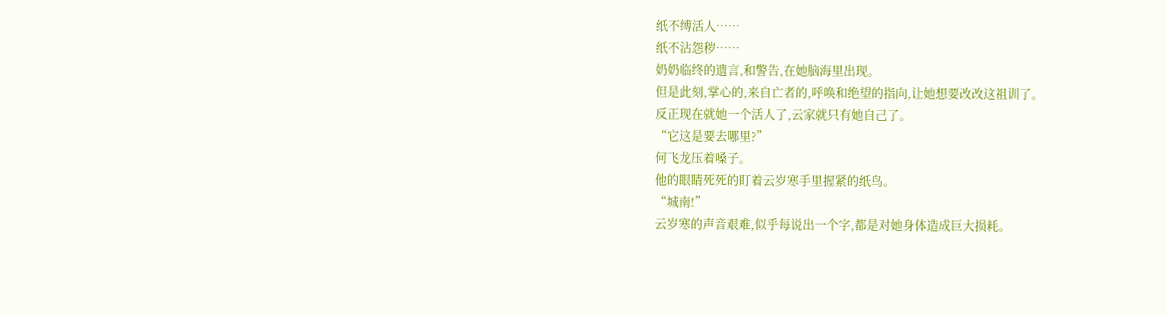纸不缚活人……
纸不沾怨秽……
奶奶临终的遗言,和警告,在她脑海里出现。
但是此刻,掌心的,来自亡者的,呼唤和绝望的指向,让她想要改改这祖训了。
反正现在就她一个活人了,云家就只有她自己了。
“它这是要去哪里?”
何飞龙压着嗓子。
他的眼睛死死的盯着云岁寒手里握紧的纸鸟。
“城南!”
云岁寒的声音艰难,似乎每说出一个字,都是对她身体造成巨大损耗。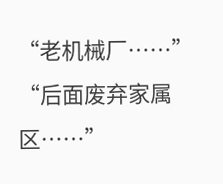“老机械厂……”
“后面废弃家属区……”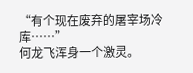“有个现在废弃的屠宰场冷库……”
何龙飞浑身一个激灵。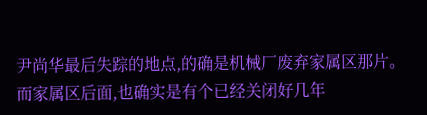尹尚华最后失踪的地点,的确是机械厂废弃家属区那片。
而家属区后面,也确实是有个已经关闭好几年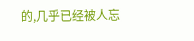的,几乎已经被人忘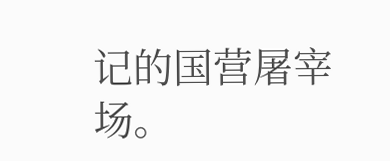记的国营屠宰场。